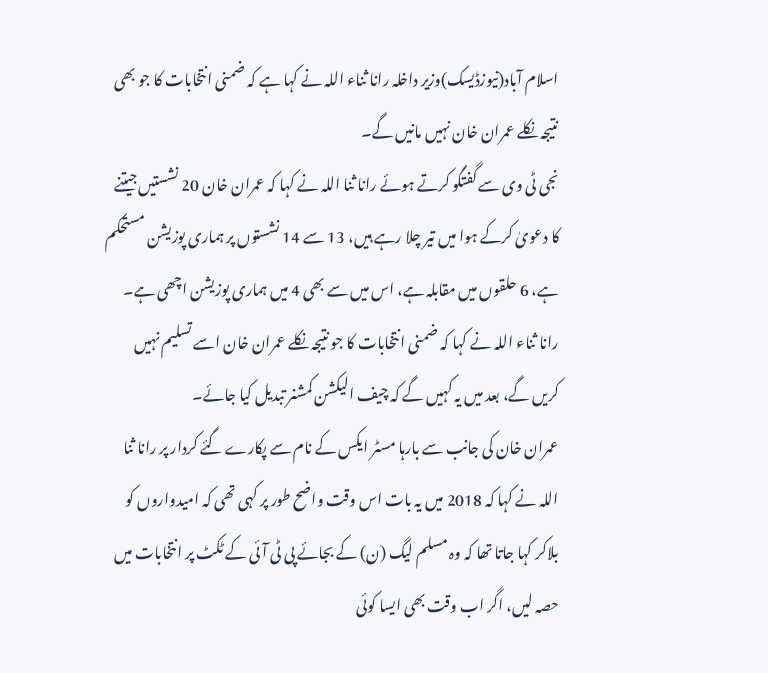اسلام آباد(نیوزڈیسک)وزیر داخلہ رانا ثناء اللہ نے کہا ہے کہ ضمنی انتخابات کا جو بھی نتیجہ نکلے عمران خان نہیں مانیں گے۔
نجی ٹی وی سے گفتگو کرتے ہوئے رانا ثنا اللہ نے کہا کہ عمران خان 20 نشستیں جیتنے کا دعویٰ کرکے ہوا میں تیر چلا رہے ہیں، 13 سے 14 نشستوں پر ہماری پوزیشن مستحکم ہے، 6 حلقوں میں مقابلہ ہے، اس میں سے بھی 4 میں ہماری پوزیشن اچھی ہے۔
رانا ثناء اللہ نے کہا کہ ضمنی انتخابات کا جو نتیجہ نکلے عمران خان اسے تسلیم نہیں کریں گے، بعد میں یہ کہیں گے کہ چیف الیکشن کمشنر تبدیل کیا جائے۔
عمران خان کی جانب سے بارہا مسٹر ایکس کے نام سے پکارے گئے کردار پر رانا ثنا اللہ نے کہا کہ 2018 میں یہ بات اس وقت واضح طور پر کہی تھی کہ امیدواروں کو بلاکر کہا جاتا تھا کہ وہ مسلم لیگ (ن) کے بجائے پی ٹی آئی کے ٹکٹ پر انتخابات میں حصہ لیں، اگر اب وقت بھی ایسا کوئی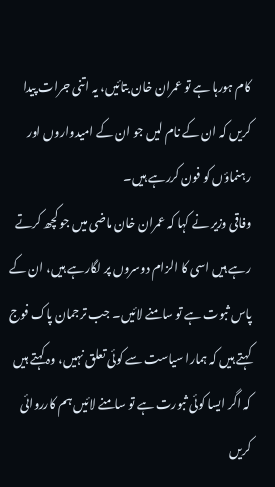کام ہورہا ہے تو عمران خان بتائیں، یہ اتنی جرات پیدا کریں کہ ان کے نام لیں جو ان کے امیدواروں اور رہنماؤں کو فون کررہے ہیں۔
وفاقی وزیر نے کہا کہ عمران خان ماضی میں جو کچھ کرتے رہے ہیں اسی کا الزام دوسروں پر لگارہے ہیں، ان کے پاس ثبوت ہے تو سامنے لائیں۔ جب ترجمان پاک فوج کہتے ہیں کہ ہمارا سیاست سے کوئی تعلق نہیں، وہ کہتے ہیں کہ اگر ایسا کوئی ثبورت ہے تو سامنے لائیں ہم کارروائی کریں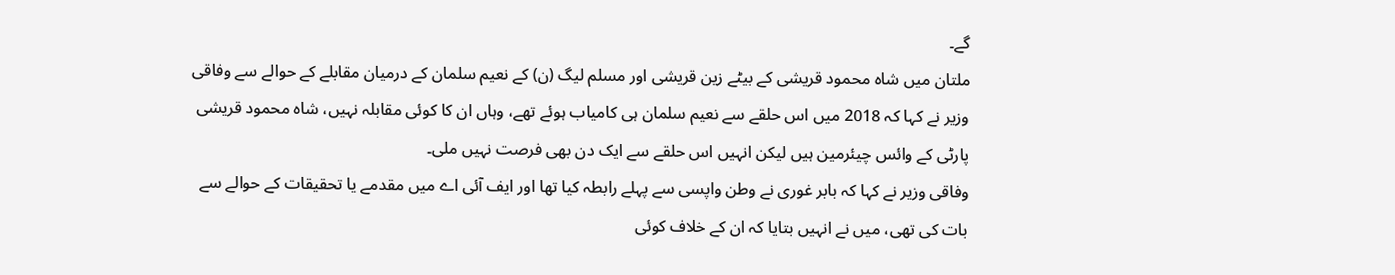گے۔
ملتان میں شاہ محمود قریشی کے بیٹے زین قریشی اور مسلم لیگ (ن) کے نعیم سلمان کے درمیان مقابلے کے حوالے سے وفاقی وزیر نے کہا کہ 2018 میں اس حلقے سے نعیم سلمان ہی کامیاب ہوئے تھے، وہاں ان کا کوئی مقابلہ نہیں، شاہ محمود قریشی پارٹی کے وائس چیئرمین ہیں لیکن انہیں اس حلقے سے ایک دن بھی فرصت نہیں ملی۔
وفاقی وزیر نے کہا کہ بابر غوری نے وطن واپسی سے پہلے رابطہ کیا تھا اور ایف آئی اے میں مقدمے یا تحقیقات کے حوالے سے بات کی تھی، میں نے انہیں بتایا کہ ان کے خلاف کوئی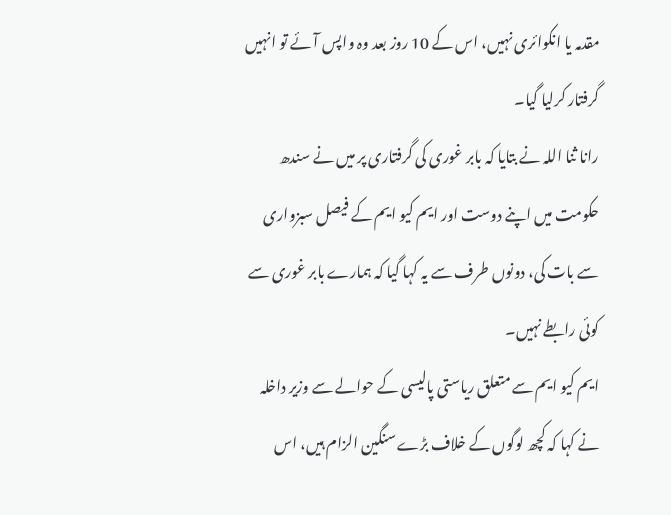مقدمہ یا انکوائری نہیں، اس کے 10 روز بعد وہ واپس آئے تو انہیں گرفتار کرلیا گیا۔
رانا ثنا اللہ نے بتایا کہ بابر غوری کی گرفتاری پر میں نے سندھ حکومت میں اپنے دوست اور ایم کیو ایم کے فیصل سبزواری سے بات کی، دونوں طرف سے یہ کہا گیا کہ ہمارے بابر غوری سے کوئی رابطے نہیں۔
ایم کیو ایم سے متعلق ریاستی پالیسی کے حوالے سے وزیر داخلہ نے کہا کہ کچھ لوگوں کے خلاف بڑے سنگین الزام ہیں، اس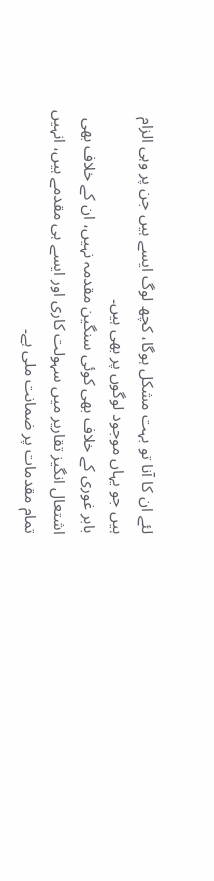لئے ان کا آنا تو بہت مشکل ہوگا، کچھ لوگ ایسے ہیں جن پر وہی الزام ہیں جو یہاں موجود لوگوں پر بھی ہیں۔
بابر غوری کے خلاف بھی کوئی سنگین مقدمہ نہیں، ان کے خلاف بھی اشتعال انگیز تقاریر میں سہولت کاری اور ایسے ہی مقدمے ہیں، انہیں تمام مقدمات پر ضمانت ملی ہے۔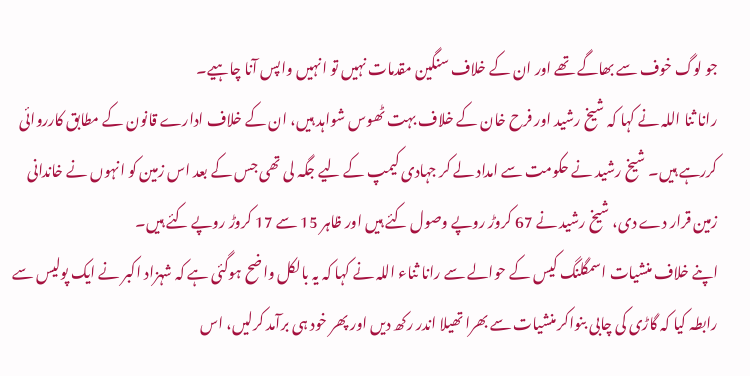جو لوگ خوف سے بھاگے تھے اور ان کے خلاف سنگین مقدمات نہیں تو انہیں واپس آنا چاہیے۔
رانا ثنا اللہ نے کہا کہ شیخ رشید اور فرح خان کے خلاف بہت ٹھوس شواہد ہیں، ان کے خلاف ادارے قانون کے مطابق کارروائی کررہے ہیں۔ شیخ رشید نے حکومت سے امداد لے کر جہادی کیمپ کے لیے جگہ لی تھی جس کے بعد اس زمین کو انہوں نے خاندانی زمین قرار دے دی، شیخ رشید نے 67 کروڑ روپے وصول کئے ہیں اور ظاہر 15 سے 17 کروڑ روپے کئے ہیں۔
اپنے خلاف منشیات اسمگلنگ کیس کے حوالے سے رانا ثناء اللہ نے کہا کہ یہ بالکل واضح ہوگئی ہے کہ شہزاد اکبر نے ایک پولیس سے رابطہ کیا کہ گاڑی کی چابی بنواکر منشیات سے بھرا تھیلا اندر رکھ دیں اور پھر خود ہی برآمد کرلیں، اس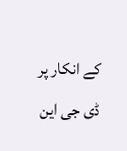کے انکار پر ڈی جی این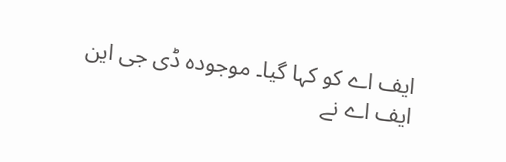ایف اے کو کہا گیا۔ موجودہ ڈی جی این ایف اے نے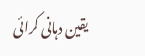یقین دہانی کرائی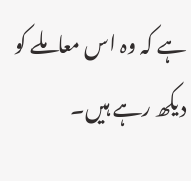ہے کہ وہ اس معاملے کو دیکھ رہے ہیں۔